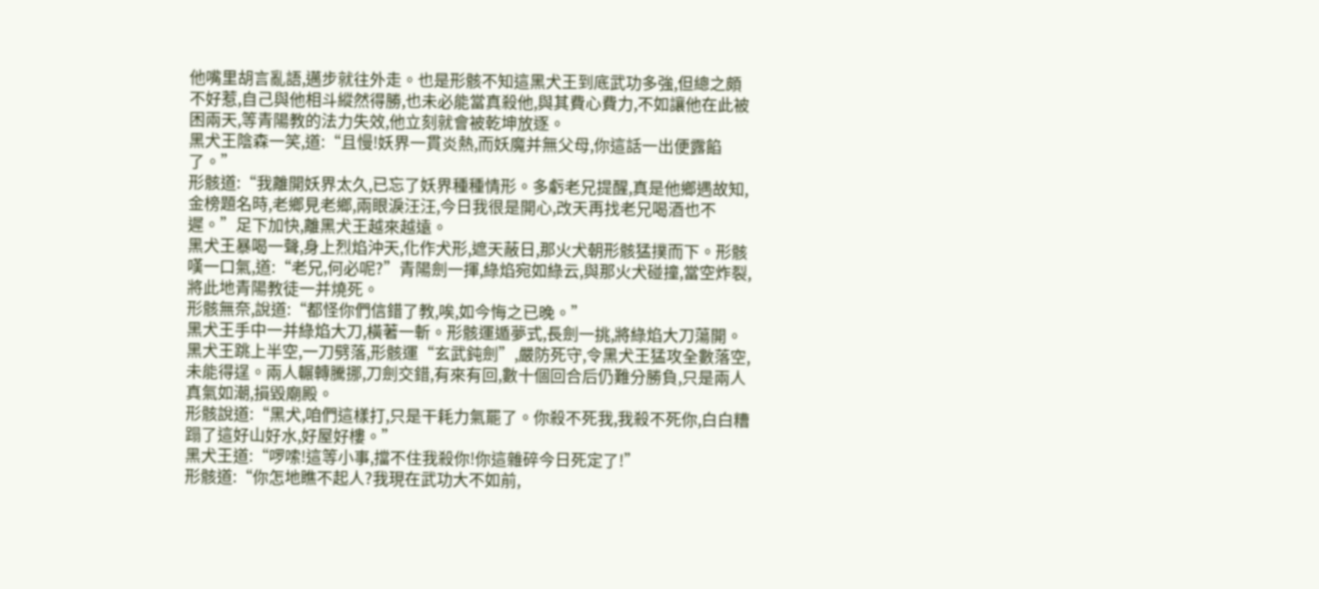他嘴里胡言亂語,邁步就往外走。也是形骸不知這黑犬王到底武功多強,但總之頗不好惹,自己與他相斗縱然得勝,也未必能當真殺他,與其費心費力,不如讓他在此被困兩天,等青陽教的法力失效,他立刻就會被乾坤放逐。
黑犬王陰森一笑,道:“且慢!妖界一貫炎熱,而妖魔并無父母,你這話一出便露餡了。”
形骸道:“我離開妖界太久,已忘了妖界種種情形。多虧老兄提醒,真是他鄉遇故知,金榜題名時,老鄉見老鄉,兩眼淚汪汪,今日我很是開心,改天再找老兄喝酒也不遲。”足下加快,離黑犬王越來越遠。
黑犬王暴喝一聲,身上烈焰沖天,化作犬形,遮天蔽日,那火犬朝形骸猛撲而下。形骸嘆一口氣,道:“老兄,何必呢?”青陽劍一揮,綠焰宛如綠云,與那火犬碰撞,當空炸裂,將此地青陽教徒一并燒死。
形骸無奈,說道:“都怪你們信錯了教,唉,如今悔之已晚。”
黑犬王手中一并綠焰大刀,橫著一斬。形骸運遁夢式,長劍一挑,將綠焰大刀蕩開。黑犬王跳上半空,一刀劈落,形骸運“玄武鈍劍”,嚴防死守,令黑犬王猛攻全數落空,未能得逞。兩人輾轉騰挪,刀劍交錯,有來有回,數十個回合后仍難分勝負,只是兩人真氣如潮,損毀廟殿。
形骸說道:“黑犬,咱們這樣打,只是干耗力氣罷了。你殺不死我,我殺不死你,白白糟蹋了這好山好水,好屋好樓。”
黑犬王道:“啰嗦!這等小事,擋不住我殺你!你這雜碎今日死定了!”
形骸道:“你怎地瞧不起人?我現在武功大不如前,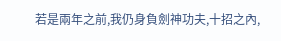若是兩年之前,我仍身負劍神功夫,十招之內,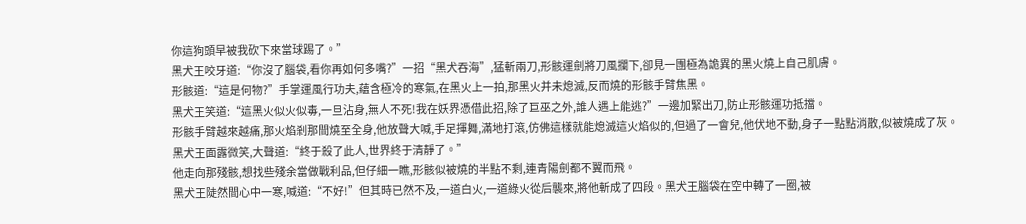你這狗頭早被我砍下來當球踢了。”
黑犬王咬牙道:“你沒了腦袋,看你再如何多嘴?”一招“黑犬吞海”,猛斬兩刀,形骸運劍將刀風攔下,卻見一團極為詭異的黑火燒上自己肌膚。
形骸道:“這是何物?”手掌運風行功夫,蘊含極冷的寒氣,在黑火上一拍,那黑火并未熄滅,反而燒的形骸手臂焦黑。
黑犬王笑道:“這黑火似火似毒,一旦沾身,無人不死!我在妖界憑借此招,除了巨巫之外,誰人遇上能逃?”一邊加緊出刀,防止形骸運功抵擋。
形骸手臂越來越痛,那火焰剎那間燒至全身,他放聲大喊,手足揮舞,滿地打滾,仿佛這樣就能熄滅這火焰似的,但過了一會兒,他伏地不動,身子一點點消散,似被燒成了灰。
黑犬王面露微笑,大聲道:“終于殺了此人,世界終于清靜了。”
他走向那殘骸,想找些殘余當做戰利品,但仔細一瞧,形骸似被燒的半點不剩,連青陽劍都不翼而飛。
黑犬王陡然間心中一寒,喊道:“不好!”但其時已然不及,一道白火,一道綠火從后襲來,將他斬成了四段。黑犬王腦袋在空中轉了一圈,被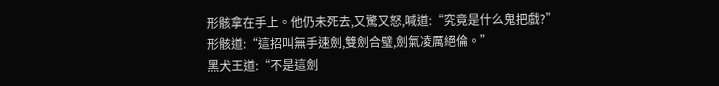形骸拿在手上。他仍未死去,又驚又怒,喊道:“究竟是什么鬼把戲?”
形骸道:“這招叫無手速劍,雙劍合璧,劍氣凌厲絕倫。”
黑犬王道:“不是這劍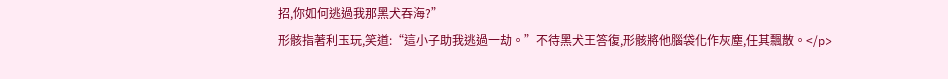招,你如何逃過我那黑犬吞海?”
形骸指著利玉玩,笑道:“這小子助我逃過一劫。”不待黑犬王答復,形骸將他腦袋化作灰塵,任其飄散。</p>